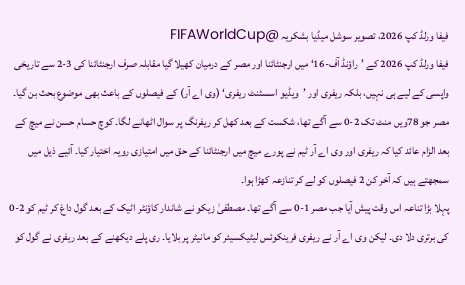فیفا ورلڈ کپ 2026، تصویر سوشل میڈیا بشکریہ @FIFAWorldCup
فیفا ورلڈ کپ 2026 کے ’راؤنڈ آف-16‘ میں ارجنٹائنا اور مصر کے درمیان کھیلا گیا مقابلہ صرف ارجنٹائنا کی 3-2 سے تاریخی واپسی کے لیے ہی نہیں، بلکہ ریفری اور ’ویڈیو اسسٹنٹ ریفری‘ (وی اے آر) کے فیصلوں کے باعث بھی موضوع بحث بن گیا۔ مصر جو 78ویں منٹ تک 2-0 سے آگے تھا، شکست کے بعد کھل کر ریفرنگ پر سوال اٹھانے لگا۔ کوچ حسام حسن نے میچ کے بعد الزام عائد کیا کہ ریفری اور وی اے آر ٹیم نے پورے میچ میں ارجنٹائنا کے حق میں امتیازی رویہ اختیار کیا۔ آئیے ذیل میں سمجھتے ہیں کہ آخر کن 2 فیصلوں کو لے کر تنازعہ کھڑا ہوا۔
پہلا بڑا تناعہ اس وقت پیش آیا جب مصر 1-0 سے آگے تھا۔ مصطفیٰ زیکو نے شاندار کاؤنٹر اٹیک کے بعد گول داغ کر ٹیم کو 2-0 کی برتری دلا دی۔ لیکن وی اے آر نے ریفری فرینکوئس لیٹیکسیئر کو مانیٹر پر بلایا۔ ری پلے دیکھنے کے بعد ریفری نے گول کو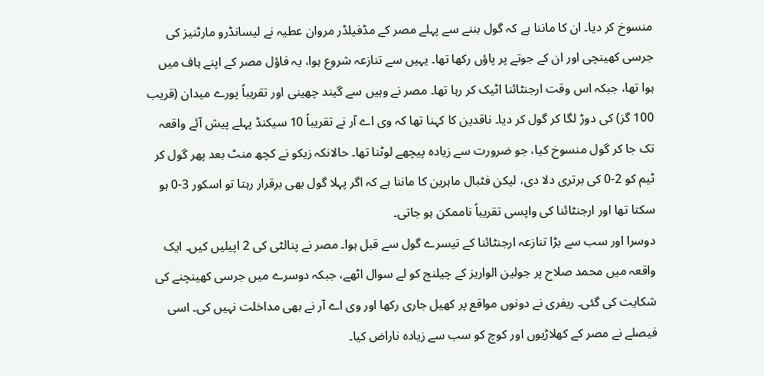منسوخ کر دیا۔ ان کا ماننا ہے کہ گول بننے سے پہلے مصر کے مڈفیلڈر مروان عطیہ نے لیسانڈرو مارٹنیز کی جرسی کھینچی اور ان کے جوتے پر پاؤں رکھا تھا۔ یہیں سے تنازعہ شروع ہوا، یہ فاؤل مصر کے اپنے ہاف میں ہوا تھا، جبکہ اس وقت ارجنٹائنا اٹیک کر رہا تھا۔ مصر نے وہیں سے گیند چھینی اور تقریباً پورے میدان (قریب 100 گز) کی دوڑ لگا کر گول کر دیا۔ ناقدین کا کہنا تھا کہ وی اے آر نے تقریباً 10 سیکنڈ پہلے پیش آئے واقعہ تک جا کر گول منسوخ کیا، جو ضرورت سے زیادہ پیچھے لوٹنا تھا۔ حالانکہ زیکو نے کچھ منٹ بعد پھر گول کر ٹیم کو 2-0 کی برتری دلا دی، لیکن فٹبال ماہرین کا ماننا ہے کہ اگر پہلا گول بھی برقرار رہتا تو اسکور 3-0 ہو سکتا تھا اور ارجنٹائنا کی واپسی تقریباً ناممکن ہو جاتی۔
دوسرا اور سب سے بڑا تنازعہ ارجنٹائنا کے تیسرے گول سے قبل ہوا۔ مصر نے پنالٹی کی 2 اپیلیں کیں۔ ایک واقعہ میں محمد صلاح پر جولین الواریز کے چیلنج کو لے سوال اٹھے، جبکہ دوسرے میں جرسی کھینچنے کی شکایت کی گئی۔ ریفری نے دونوں مواقع پر کھیل جاری رکھا اور وی اے آر نے بھی مداخلت نہیں کی۔ اسی فیصلے نے مصر کے کھلاڑیوں اور کوچ کو سب سے زیادہ ناراض کیا۔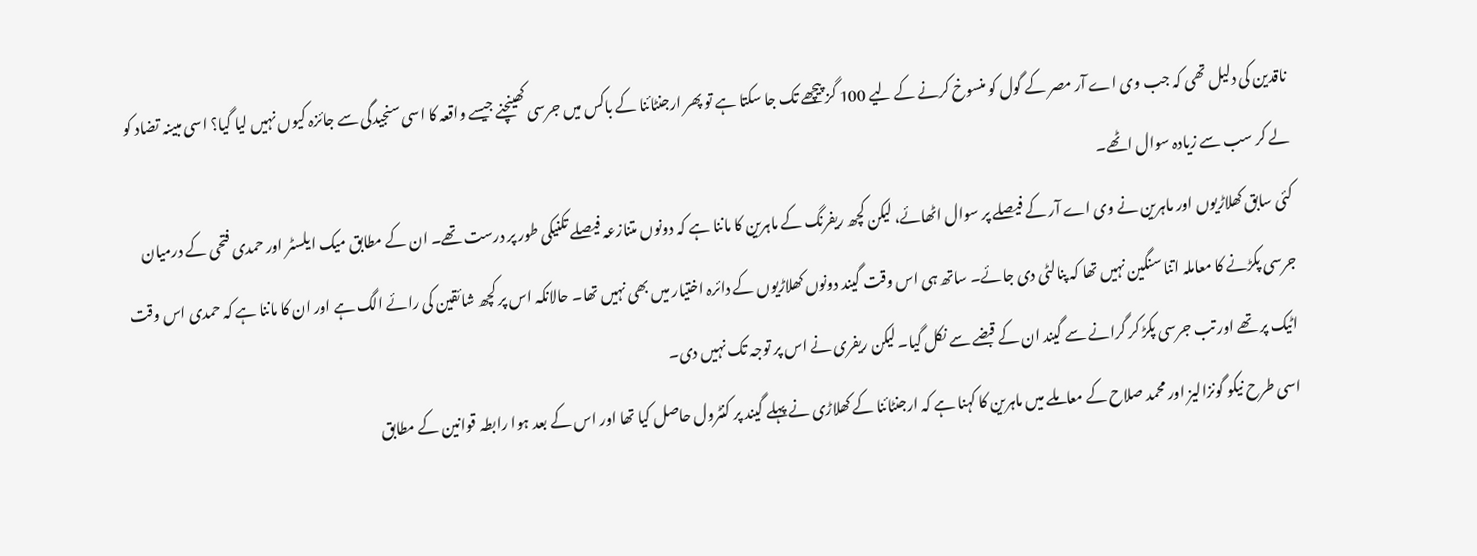ناقدین کی دلیل تھی کہ جب وی اے آر مصر کے گول کو منسوخ کرنے کے لیے 100 گز پیچھے تک جا سکتا ہے تو پھر ارجنٹائنا کے باکس میں جرسی کھینچنے جیسے واقعہ کا اسی سنجیدگی سے جائزہ کیوں نہیں لیا گیا؟ اسی مبینہ تضاد کو لے کر سب سے زیادہ سوال اٹھے۔
کئی سابق کھلاڑیوں اور ماہرین نے وی اے آر کے فیصلے پر سوال اٹھائے، لیکن کچھ ریفرنگ کے ماہرین کا ماننا ہے کہ دونوں متنازعہ فیصلے تکنیکی طور پر درست تھے۔ ان کے مطابق میک ایلسٹر اور حمدی فتحی کے درمیان جرسی پکڑنے کا معاملہ اتنا سنگین نہیں تھا کہ پنالٹی دی جائے۔ ساتھ ہی اس وقت گیند دونوں کھلاڑیوں کے دائرہ اختیار میں بھی نہیں تھا۔ حالانکہ اس پر کچھ شائقین کی رائے الگ ہے اور ان کا ماننا ہے کہ حمدی اس وقت اٹیک پر تھے اور تب جرسی پکڑ کر گرانے سے گیند ان کے قبضے سے نکل گیا۔ لیکن ریفری نے اس پر توجہ تک نہیں دی۔
اسی طرح نیکو گونزالیز اور محمد صلاح کے معاملے میں ماہرین کا کہنا ہے کہ ارجنٹائنا کے کھلاڑی نے پہلے گیند پر کنٹرول حاصل کیا تھا اور اس کے بعد ہوا رابطہ قوانین کے مطابق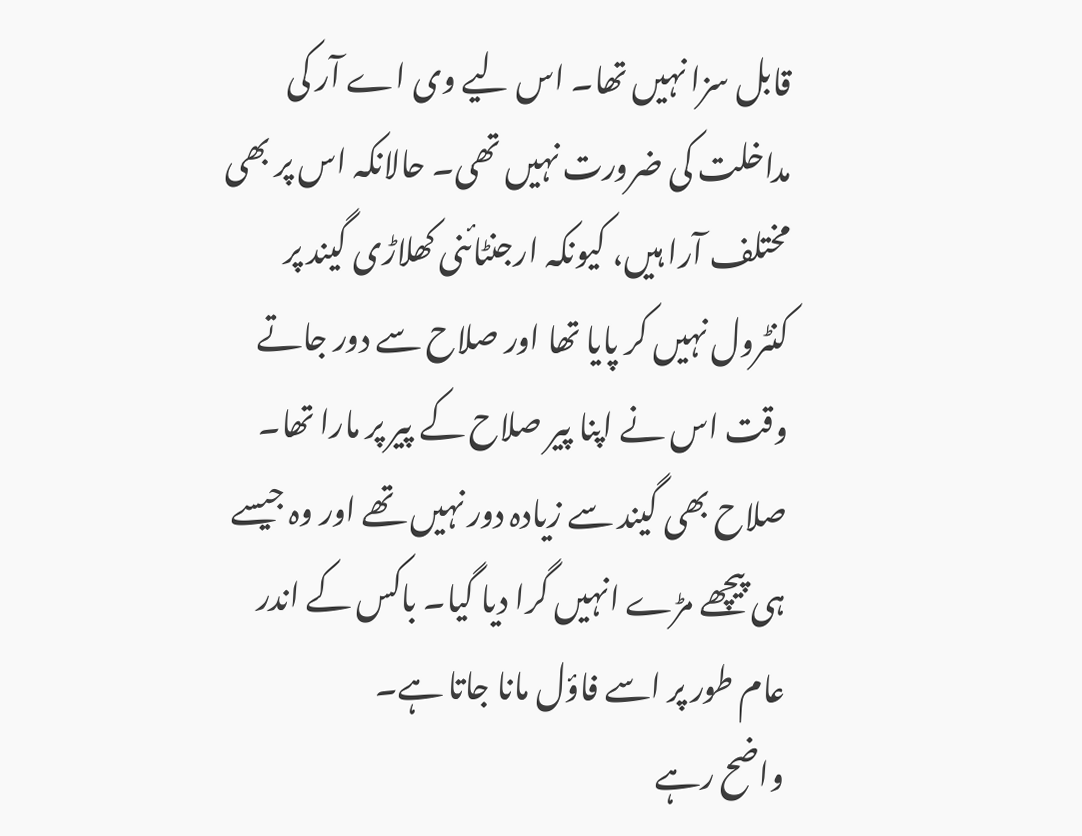قابل سزا نہیں تھا۔ اس لیے وی اے آر کی مداخلت کی ضرورت نہیں تھی۔ حالانکہ اس پر بھی مختلف آرا ہیں، کیونکہ ارجنٹائنی کھلاڑی گیند پر کنٹرول نہیں کر پایا تھا اور صلاح سے دور جاتے وقت اس نے اپنا پیر صلاح کے پیر پر مارا تھا۔ صلاح بھی گیند سے زیادہ دور نہیں تھے اور وہ جیسے ہی پیچھے مڑے انہیں گرا دیا گیا۔ باکس کے اندر عام طور پر اسے فاؤل مانا جاتا ہے۔
واضح رہے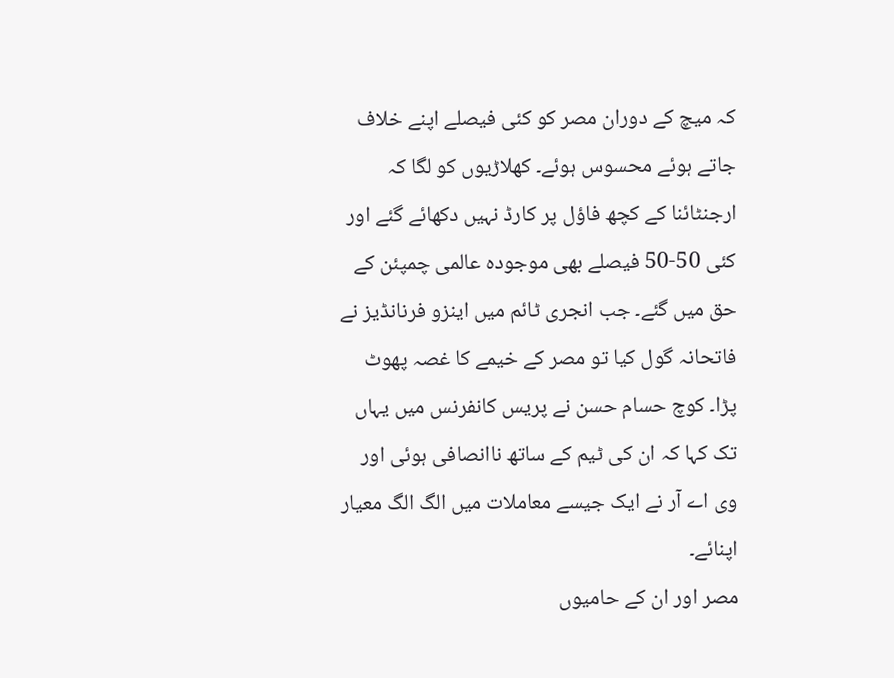کہ میچ کے دوران مصر کو کئی فیصلے اپنے خلاف جاتے ہوئے محسوس ہوئے۔ کھلاڑیوں کو لگا کہ ارجنٹائنا کے کچھ فاؤل پر کارڈ نہیں دکھائے گئے اور کئی 50-50 فیصلے بھی موجودہ عالمی چمپئن کے حق میں گئے۔ جب انجری ٹائم میں اینزو فرنانڈیز نے فاتحانہ گول کیا تو مصر کے خیمے کا غصہ پھوٹ پڑا۔ کوچ حسام حسن نے پریس کانفرنس میں یہاں تک کہا کہ ان کی ٹیم کے ساتھ ناانصافی ہوئی اور وی اے آر نے ایک جیسے معاملات میں الگ الگ معیار اپنائے۔
مصر اور ان کے حامیوں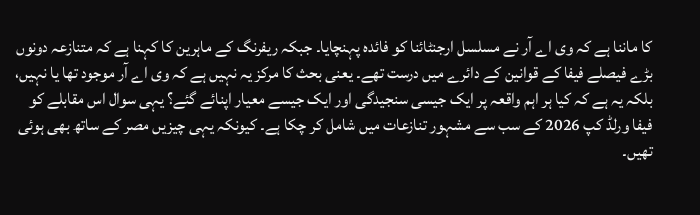کا ماننا ہے کہ وی اے آر نے مسلسل ارجنٹائنا کو فائدہ پہنچایا۔ جبکہ ریفرنگ کے ماہرین کا کہنا ہے کہ متنازعہ دونوں بڑے فیصلے فیفا کے قوانین کے دائرے میں درست تھے۔ یعنی بحث کا مرکز یہ نہیں ہے کہ وی اے آر موجود تھا یا نہیں، بلکہ یہ ہے کہ کیا ہر اہم واقعہ پر ایک جیسی سنجیدگی اور ایک جیسے معیار اپنائے گئے؟ یہی سوال اس مقابلے کو فیفا ورلڈ کپ 2026 کے سب سے مشہور تنازعات میں شامل کر چکا ہے۔ کیونکہ یہی چیزیں مصر کے ساتھ بھی ہوئی تھیں۔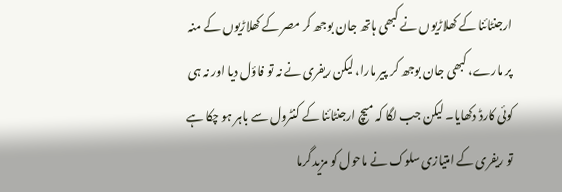ارجنٹائنا کے کھلاڑیوں نے کبھی ہاتھ جان بوجھ کر مصر کے کھلاڑیوں کے منہ پر مارے، کبھی جان بوجھ کر پیر مارا، لیکن ریفری نے نہ تو فاؤل دیا اور نہ ہی کوئی کارڈ دکھایا۔ لیکن جب لگا کہ میچ ارجنٹائنا کے کنٹرول سے باہر ہو چکا ہے تو ریفری کے امتیازی سلوک نے ماحول کو مزید گرما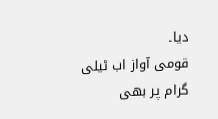دیا۔
قومی آواز اب ٹیلی گرام پر بھی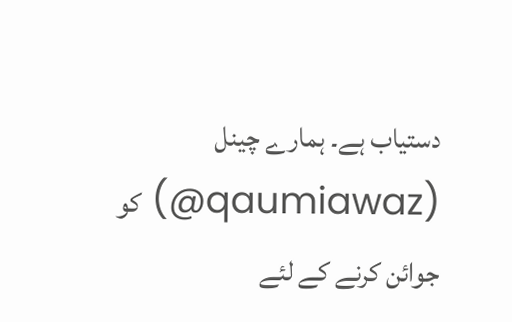دستیاب ہے۔ ہمارے چینل (qaumiawaz@) کو جوائن کرنے کے لئے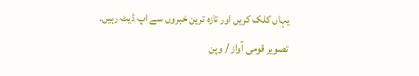یہاں کلک کریں اور تازہ ترین خبروں سے اپ ڈیٹ رہیں۔
تصویر قومی آواز / وپن